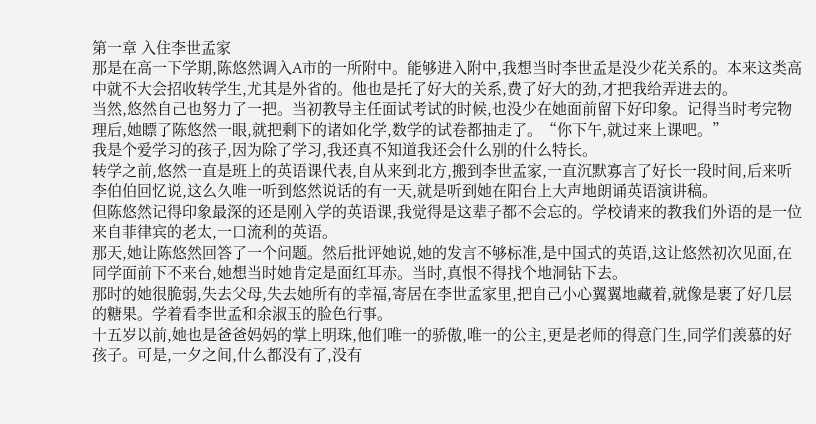第一章 入住李世孟家
那是在高一下学期,陈悠然调入A市的一所附中。能够进入附中,我想当时李世孟是没少花关系的。本来这类高中就不大会招收转学生,尤其是外省的。他也是托了好大的关系,费了好大的劲,才把我给弄进去的。
当然,悠然自己也努力了一把。当初教导主任面试考试的时候,也没少在她面前留下好印象。记得当时考完物理后,她瞟了陈悠然一眼,就把剩下的诸如化学,数学的试卷都抽走了。“你下午,就过来上课吧。”
我是个爱学习的孩子,因为除了学习,我还真不知道我还会什么别的什么特长。
转学之前,悠然一直是班上的英语课代表,自从来到北方,搬到李世孟家,一直沉默寡言了好长一段时间,后来听李伯伯回忆说,这么久唯一听到悠然说话的有一天,就是听到她在阳台上大声地朗诵英语演讲稿。
但陈悠然记得印象最深的还是刚入学的英语课,我觉得是这辈子都不会忘的。学校请来的教我们外语的是一位来自菲律宾的老太,一口流利的英语。
那天,她让陈悠然回答了一个问题。然后批评她说,她的发言不够标准,是中国式的英语,这让悠然初次见面,在同学面前下不来台,她想当时她肯定是面红耳赤。当时,真恨不得找个地洞钻下去。
那时的她很脆弱,失去父母,失去她所有的幸福,寄居在李世孟家里,把自己小心翼翼地藏着,就像是裹了好几层的糖果。学着看李世孟和余淑玉的脸色行事。
十五岁以前,她也是爸爸妈妈的掌上明珠,他们唯一的骄傲,唯一的公主,更是老师的得意门生,同学们羡慕的好孩子。可是,一夕之间,什么都没有了,没有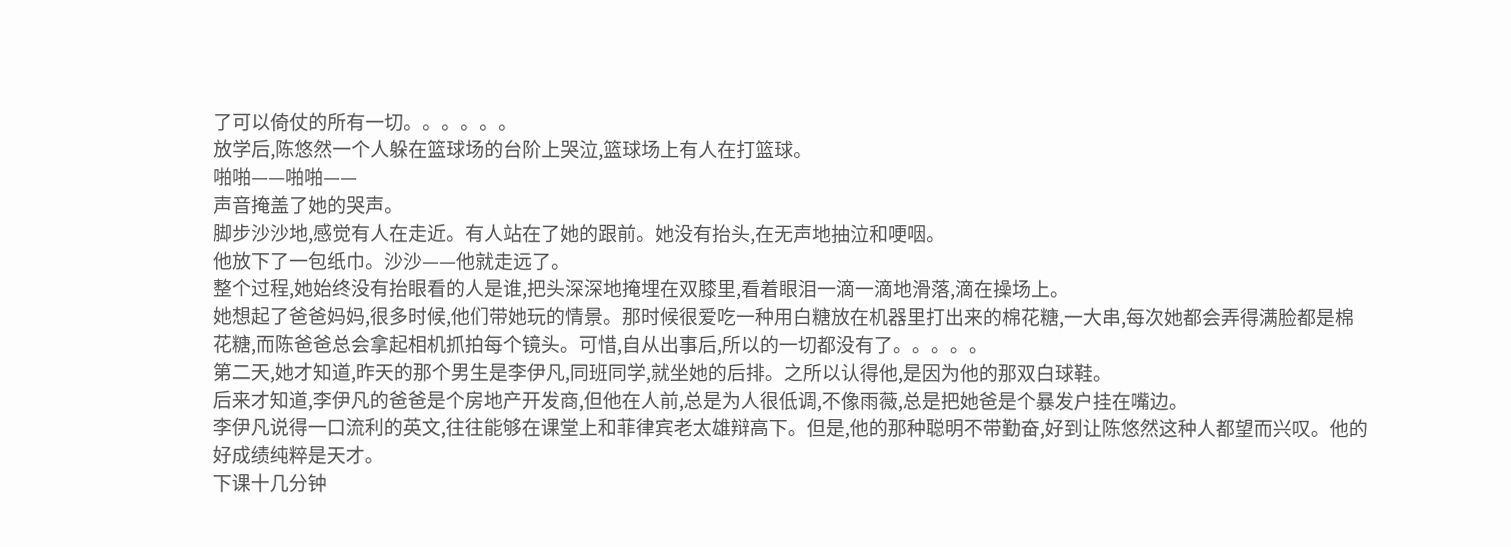了可以倚仗的所有一切。。。。。。
放学后,陈悠然一个人躲在篮球场的台阶上哭泣,篮球场上有人在打篮球。
啪啪——啪啪——
声音掩盖了她的哭声。
脚步沙沙地,感觉有人在走近。有人站在了她的跟前。她没有抬头,在无声地抽泣和哽咽。
他放下了一包纸巾。沙沙——他就走远了。
整个过程,她始终没有抬眼看的人是谁,把头深深地掩埋在双膝里,看着眼泪一滴一滴地滑落,滴在操场上。
她想起了爸爸妈妈,很多时候,他们带她玩的情景。那时候很爱吃一种用白糖放在机器里打出来的棉花糖,一大串,每次她都会弄得满脸都是棉花糖,而陈爸爸总会拿起相机抓拍每个镜头。可惜,自从出事后,所以的一切都没有了。。。。。
第二天,她才知道,昨天的那个男生是李伊凡,同班同学,就坐她的后排。之所以认得他,是因为他的那双白球鞋。
后来才知道,李伊凡的爸爸是个房地产开发商,但他在人前,总是为人很低调,不像雨薇,总是把她爸是个暴发户挂在嘴边。
李伊凡说得一口流利的英文,往往能够在课堂上和菲律宾老太雄辩高下。但是,他的那种聪明不带勤奋,好到让陈悠然这种人都望而兴叹。他的好成绩纯粹是天才。
下课十几分钟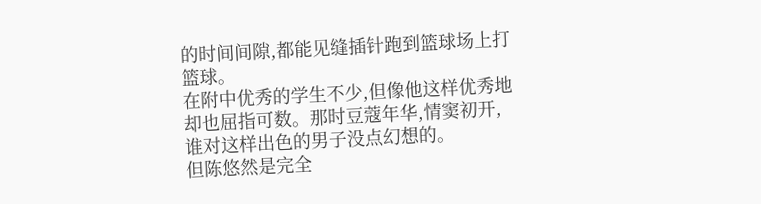的时间间隙,都能见缝插针跑到篮球场上打篮球。
在附中优秀的学生不少,但像他这样优秀地却也屈指可数。那时豆蔻年华,情窦初开,谁对这样出色的男子没点幻想的。
但陈悠然是完全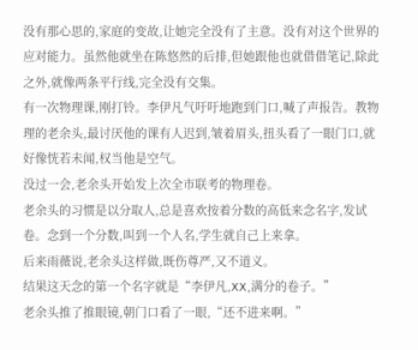没有那心思的,家庭的变故,让她完全没有了主意。没有对这个世界的应对能力。虽然他就坐在陈悠然的后排,但她跟他也就借借笔记,除此之外,就像两条平行线,完全没有交集。
有一次物理课,刚打铃。李伊凡气吁吁地跑到门口,喊了声报告。教物理的老余头,最讨厌他的课有人迟到,皱着眉头,扭头看了一眼门口,就好像恍若未闻,权当他是空气。
没过一会,老余头开始发上次全市联考的物理卷。
老余头的习惯是以分取人,总是喜欢按着分数的高低来念名字,发试卷。念到一个分数,叫到一个人名,学生就自己上来拿。
后来雨薇说,老余头这样做,既伤尊严,又不道义。
结果这天念的第一个名字就是“李伊凡,XX,满分的卷子。”
老余头推了推眼镜,朝门口看了一眼,“还不进来啊。”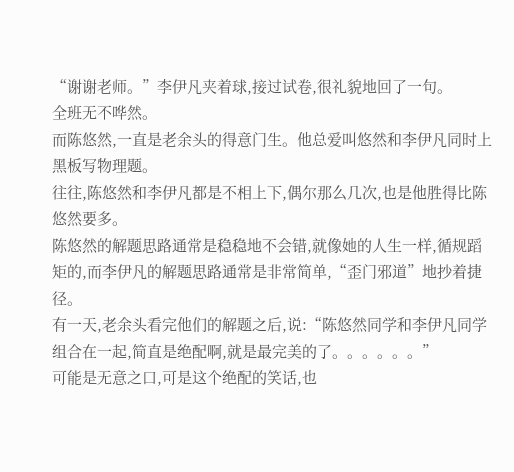“谢谢老师。”李伊凡夹着球,接过试卷,很礼貌地回了一句。
全班无不哗然。
而陈悠然,一直是老余头的得意门生。他总爱叫悠然和李伊凡同时上黑板写物理题。
往往,陈悠然和李伊凡都是不相上下,偶尔那么几次,也是他胜得比陈悠然要多。
陈悠然的解题思路通常是稳稳地不会错,就像她的人生一样,循规蹈矩的,而李伊凡的解题思路通常是非常简单,“歪门邪道”地抄着捷径。
有一天,老余头看完他们的解题之后,说:“陈悠然同学和李伊凡同学组合在一起,简直是绝配啊,就是最完美的了。。。。。。”
可能是无意之口,可是这个绝配的笑话,也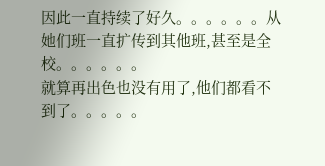因此一直持续了好久。。。。。。从她们班一直扩传到其他班,甚至是全校。。。。。。
就算再出色也没有用了,他们都看不到了。。。。。